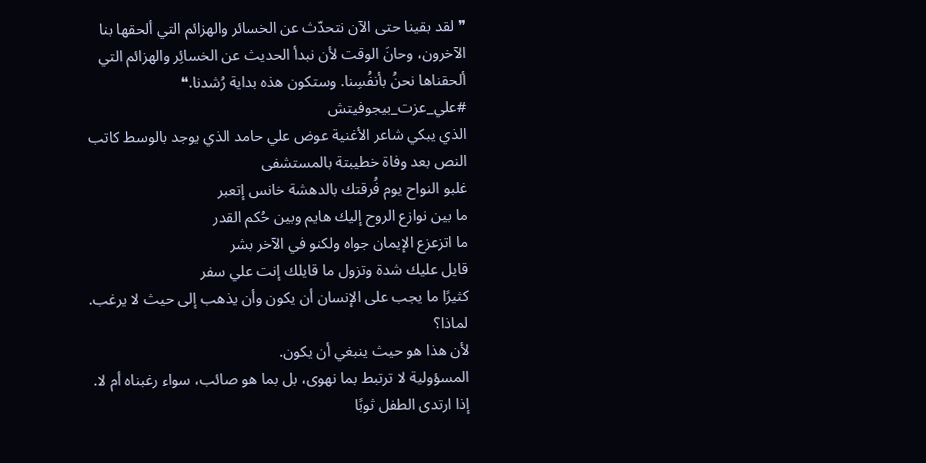❞ لقد بقينا حتى الآن نتحدّث عن الخسائر والهزائم التي ألحقها بنا الآخرون، وحانَ الوقت لأن نبدأ الحديث عن الخسائِر والهزائم التي ألحقناها نحنُ بأنفُسِنا. وستكون هذه بداية رُشدنا.❝
#علي_عزت_بيجوفيتش
الذي يبكي شاعر الأغنية عوض علي حامد الذي يوجد بالوسط كاتب النص بعد وفاة خطيبتة بالمستشفى
غلبو النواح يوم فُرقتك بالدهشة خانس إتعبر
ما بين نوازع الروح إليك هايم وبين حُكم القدر
ما اتزعزع الإيمان جواه ولكنو في الآخر بشر
قايل عليك شدة وتزول ما قايلك إنت علي سفر
كثيرًا ما يجب على الإنسان أن يكون وأن يذهب إلى حيث لا يرغب.
لماذا؟
لأن هذا هو حيث ينبغي أن يكون.
المسؤولية لا ترتبط بما نهوى، بل بما هو صائب، سواء رغبناه أم لا.
إذا ارتدى الطفل ثوبًا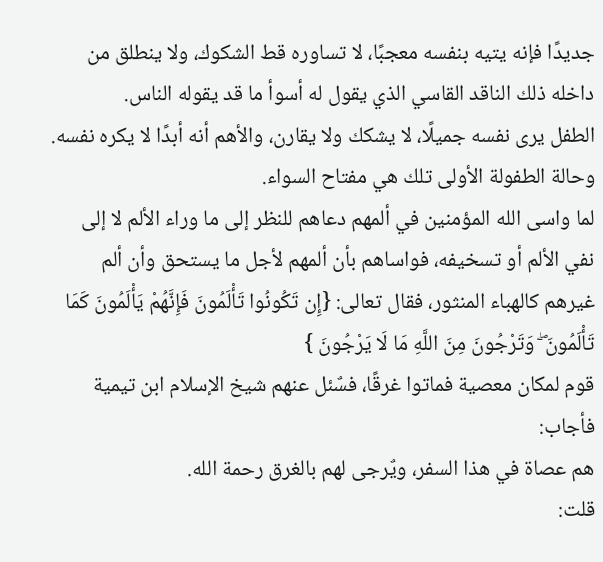جديدًا فإنه يتيه بنفسه معجبًا، لا تساوره قط الشكوك، ولا ينطلق من داخله ذلك الناقد القاسي الذي يقول له أسوأ ما قد يقوله الناس.
الطفل يرى نفسه جميلًا، لا يشكك ولا يقارن، والأهم أنه أبدًا لا يكره نفسه.
وحالة الطفولة الأولى تلك هي مفتاح السواء.
لما واسى الله المؤمنين في ألمهم دعاهم للنظر إلى ما وراء الألم لا إلى نفي الألم أو تسخيفه، فواساهم بأن ألمهم لأجل ما يستحق وأن ألم غيرهم كالهباء المنثور، فقال تعالى: {إِن تَكُونُوا تَأْلَمُونَ فَإِنَّهُمْ يَأْلَمُونَ كَمَا تَأْلَمُونَ ۖ وَتَرْجُونَ مِنَ اللَّهِ مَا لَا يَرْجُونَ }
قوم لمكان معصية فماتوا غرقًا، فسٌئل عنهم شيخ الإسلام ابن تيمية فأجاب:
هم عصاة في هذا السفر، ويٌرجى لهم بالغرق رحمة الله.
قلت: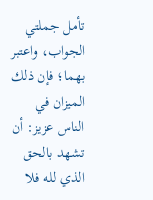تأمل جملتي الجواب، واعتبر بهما؛ فإن ذلك الميزان في الناس عزيز: أن تشهد بالحق الذي لله فلا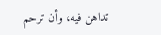تداهن فيه، وأن ترحم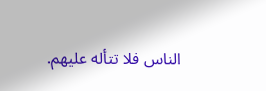الناس فلا تتأله عليهم.